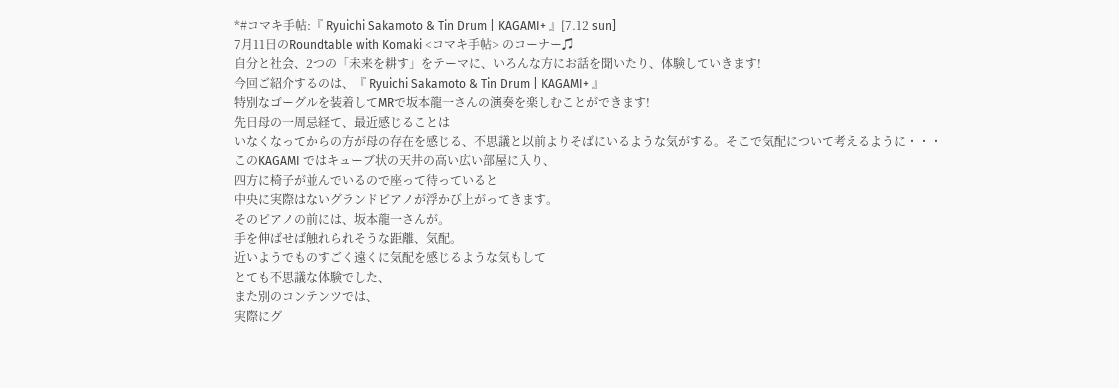*#コマキ手帖:『 Ryuichi Sakamoto & Tin Drum | KAGAMI+ 』[7.12 sun]
7月11日のRoundtable with Komaki <コマキ手帖> のコーナー♫
自分と社会、2つの「未来を耕す」をテーマに、いろんな方にお話を聞いたり、体験していきます!
今回ご紹介するのは、『 Ryuichi Sakamoto & Tin Drum | KAGAMI+ 』
特別なゴーグルを装着してMRで坂本龍一さんの演奏を楽しむことができます!
先日母の一周忌経て、最近感じることは
いなくなってからの方が母の存在を感じる、不思議と以前よりそばにいるような気がする。そこで気配について考えるように・・・
このKAGAMI ではキューブ状の天井の高い広い部屋に入り、
四方に椅子が並んでいるので座って待っていると
中央に実際はないグランドピアノが浮かび上がってきます。
そのピアノの前には、坂本龍一さんが。
手を伸ばせば触れられそうな距離、気配。
近いようでものすごく遠くに気配を感じるような気もして
とても不思議な体験でした、
また別のコンテンツでは、
実際にグ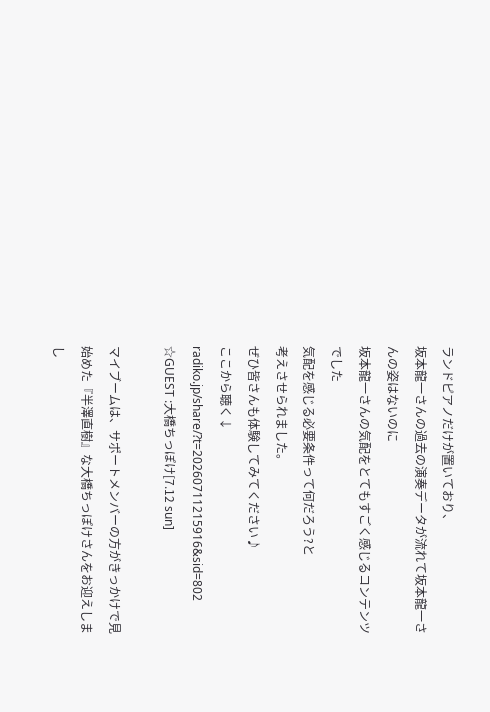ランドピアノだけが置いており、
坂本龍一さんの過去の演奏データが流れて坂本龍一さんの姿はないのに
坂本龍一さんの気配をとてもすごく感じるコンテンツでした
気配を感じる必要条件って何だろう?と
考えさせられました。
ぜひ皆さんも体験してみてください♪
ここから聴く↓
radiko.jp/share/?t=20260711215916&sid=802
☆GUEST :大橋ちっぽけ[7.12 sun]

マイブームは、サポートメンバーの方がきっかけで見始めた『半澤直樹』な大橋ちっぽけさんをお迎えしまし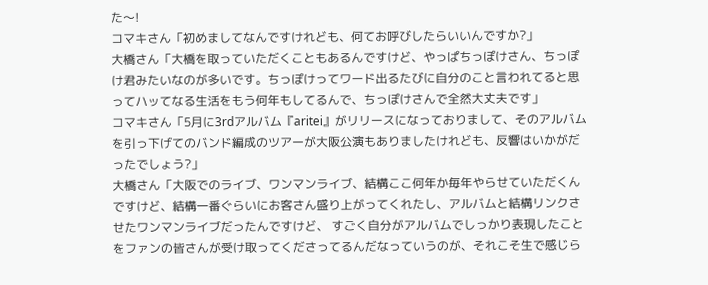た〜!
コマキさん「初めましてなんですけれども、何てお呼びしたらいいんですか?」
大橋さん「大橋を取っていただくこともあるんですけど、やっぱちっぽけさん、ちっぽけ君みたいなのが多いです。ちっぽけってワード出るたびに自分のこと言われてると思ってハッてなる生活をもう何年もしてるんで、ちっぽけさんで全然大丈夫です」
コマキさん「5月に3rdアルバム『aritei』がリリースになっておりまして、そのアルバムを引っ下げてのバンド編成のツアーが大阪公演もありましたけれども、反響はいかがだったでしょう?」
大橋さん「大阪でのライブ、ワンマンライブ、結構ここ何年か毎年やらせていただくんですけど、結構一番ぐらいにお客さん盛り上がってくれたし、アルバムと結構リンクさせたワンマンライブだったんですけど、 すごく自分がアルバムでしっかり表現したことをファンの皆さんが受け取ってくださってるんだなっていうのが、それこそ生で感じら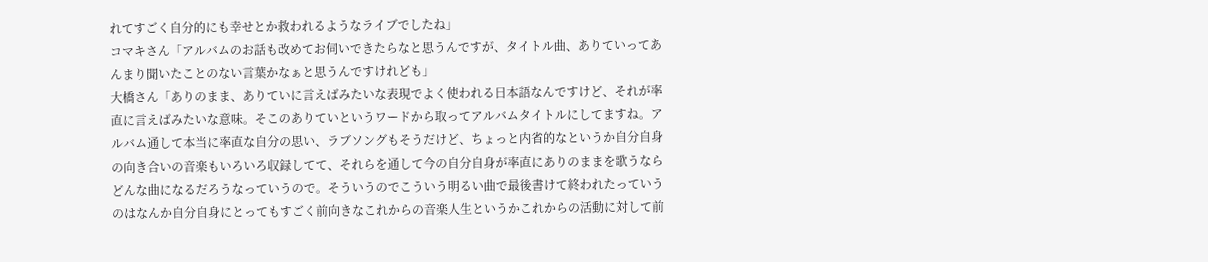れてすごく自分的にも幸せとか救われるようなライブでしたね」
コマキさん「アルバムのお話も改めてお伺いできたらなと思うんですが、タイトル曲、ありていってあんまり聞いたことのない言葉かなぁと思うんですけれども」
大橋さん「ありのまま、ありていに言えばみたいな表現でよく使われる日本語なんですけど、それが率直に言えばみたいな意味。そこのありていというワードから取ってアルバムタイトルにしてますね。アルバム通して本当に率直な自分の思い、ラブソングもそうだけど、ちょっと内省的なというか自分自身の向き合いの音楽もいろいろ収録してて、それらを通して今の自分自身が率直にありのままを歌うならどんな曲になるだろうなっていうので。そういうのでこういう明るい曲で最後書けて終われたっていうのはなんか自分自身にとってもすごく前向きなこれからの音楽人生というかこれからの活動に対して前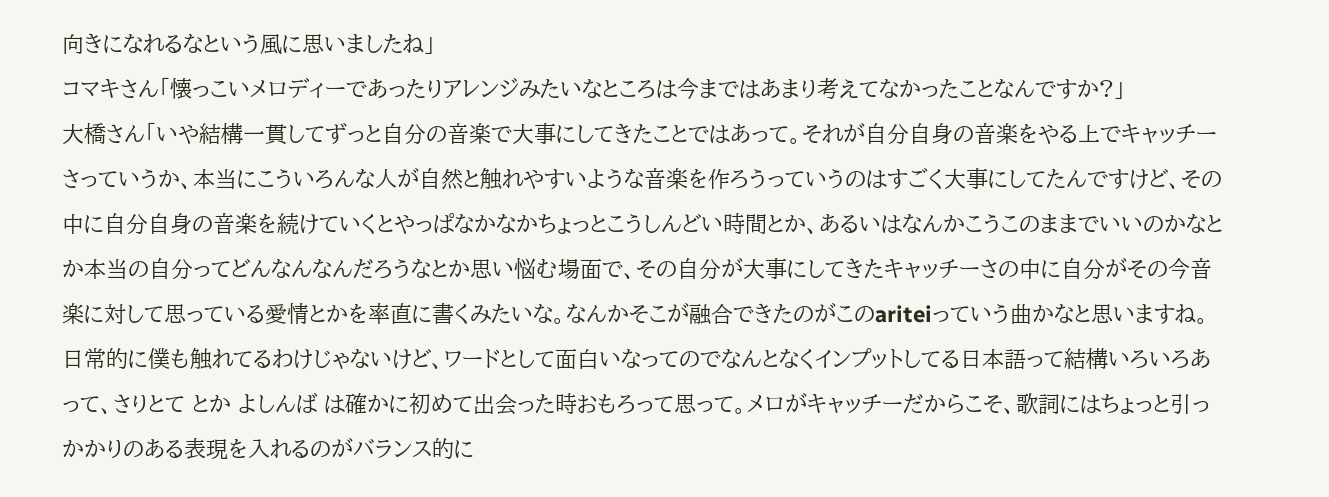向きになれるなという風に思いましたね」
コマキさん「懐っこいメロディーであったりアレンジみたいなところは今まではあまり考えてなかったことなんですか?」
大橋さん「いや結構一貫してずっと自分の音楽で大事にしてきたことではあって。それが自分自身の音楽をやる上でキャッチーさっていうか、本当にこういろんな人が自然と触れやすいような音楽を作ろうっていうのはすごく大事にしてたんですけど、その中に自分自身の音楽を続けていくとやっぱなかなかちょっとこうしんどい時間とか、あるいはなんかこうこのままでいいのかなとか本当の自分ってどんなんなんだろうなとか思い悩む場面で、その自分が大事にしてきたキャッチーさの中に自分がその今音楽に対して思っている愛情とかを率直に書くみたいな。なんかそこが融合できたのがこのariteiっていう曲かなと思いますね。
日常的に僕も触れてるわけじゃないけど、ワードとして面白いなってのでなんとなくインプットしてる日本語って結構いろいろあって、さりとて とか よしんば は確かに初めて出会った時おもろって思って。メロがキャッチーだからこそ、歌詞にはちょっと引っかかりのある表現を入れるのがバランス的に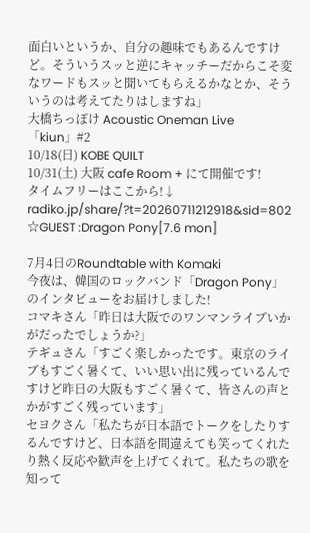面白いというか、自分の趣味でもあるんですけど。そういうスッと逆にキャッチーだからこそ変なワードもスッと聞いてもらえるかなとか、そういうのは考えてたりはしますね」
大橋ちっぽけ Acoustic Oneman Live「kiun」#2
10/18(日) KOBE QUILT
10/31(土) 大阪 cafe Room + にて開催です!
タイムフリーはここから!↓
radiko.jp/share/?t=20260711212918&sid=802
☆GUEST :Dragon Pony[7.6 mon]

7月4日のRoundtable with Komaki
今夜は、韓国のロックバンド「Dragon Pony」のインタビューをお届けしました!
コマキさん「昨日は大阪でのワンマンライブいかがだったでしょうか?」
テギュさん「すごく楽しかったです。東京のライブもすごく暑くて、いい思い出に残っているんですけど昨日の大阪もすごく暑くて、皆さんの声とかがすごく残っています」
セヨクさん「私たちが日本語でトークをしたりするんですけど、日本語を間違えても笑ってくれたり熱く反応や歓声を上げてくれて。私たちの歌を知って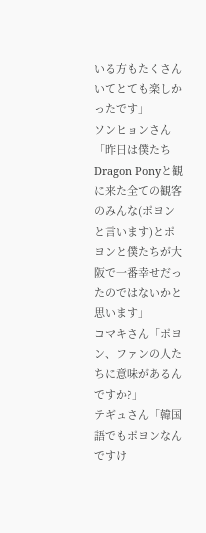いる方もたくさんいてとても楽しかったです」
ソンヒョンさん「昨日は僕たちDragon Ponyと観に来た全ての観客のみんな(ポヨンと言います)とポヨンと僕たちが大阪で一番幸せだったのではないかと思います」
コマキさん「ポヨン、ファンの人たちに意味があるんですか?」
テギュさん「韓国語でもポヨンなんですけ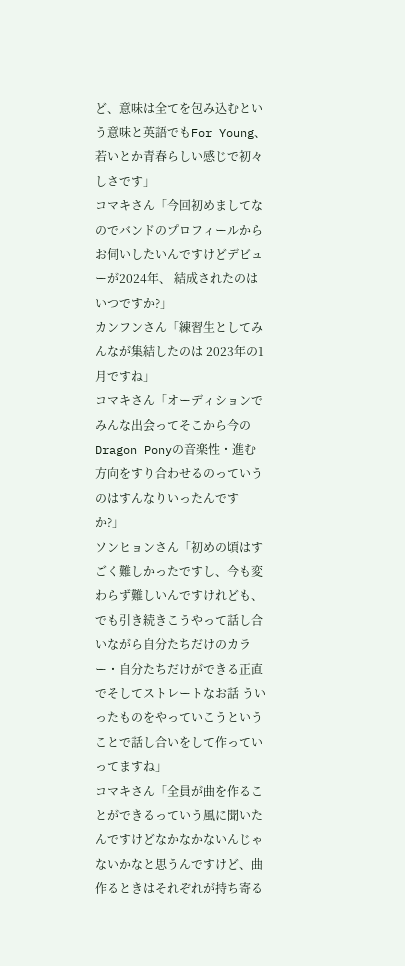ど、意味は全てを包み込むという意味と英語でもFor Young、若いとか青春らしい感じで初々しさです」
コマキさん「今回初めましてなのでバンドのプロフィールからお伺いしたいんですけどデビューが2024年、 結成されたのはいつですか?」
カンフンさん「練習生としてみんなが集結したのは 2023年の1月ですね」
コマキさん「オーディションでみんな出会ってそこから今のDragon Ponyの音楽性・進む方向をすり合わせるのっていうのはすんなりいったんですか?」
ソンヒョンさん「初めの頃はすごく難しかったですし、今も変わらず難しいんですけれども、でも引き続きこうやって話し合いながら自分たちだけのカラー・自分たちだけができる正直でそしてストレートなお話 ういったものをやっていこうということで話し合いをして作っていってますね」
コマキさん「全員が曲を作ることができるっていう風に聞いたんですけどなかなかないんじゃないかなと思うんですけど、曲作るときはそれぞれが持ち寄る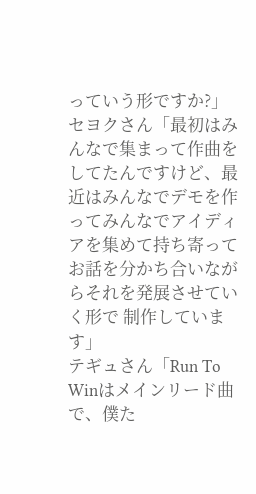っていう形ですか?」
セヨクさん「最初はみんなで集まって作曲をしてたんですけど、最近はみんなでデモを作ってみんなでアイディアを集めて持ち寄ってお話を分かち合いながらそれを発展させていく形で 制作しています」
テギュさん「Run To Winはメインリード曲で、僕た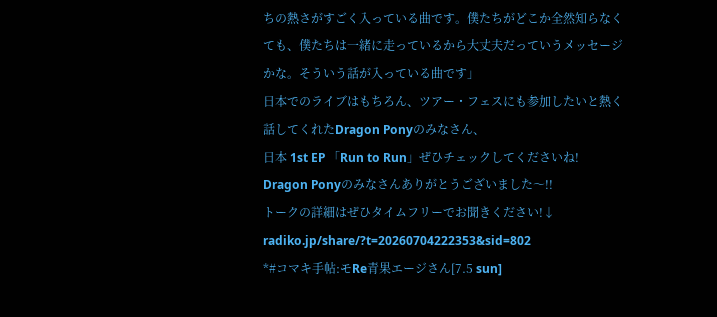ちの熱さがすごく入っている曲です。僕たちがどこか全然知らなくても、僕たちは一緒に走っているから大丈夫だっていうメッセージかな。そういう話が入っている曲です」
日本でのライブはもちろん、ツアー・フェスにも参加したいと熱く話してくれたDragon Ponyのみなさん、
日本 1st EP 「Run to Run」ぜひチェックしてくださいね!
Dragon Ponyのみなさんありがとうございました〜!!
トークの詳細はぜひタイムフリーでお聞きください!↓
radiko.jp/share/?t=20260704222353&sid=802
*#コマキ手帖:モRe青果エージさん[7.5 sun]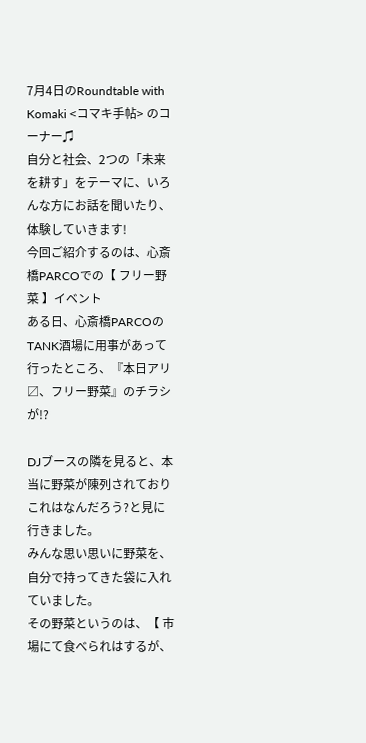7月4日のRoundtable with Komaki <コマキ手帖> のコーナー♫
自分と社会、2つの「未来を耕す」をテーマに、いろんな方にお話を聞いたり、体験していきます!
今回ご紹介するのは、心斎橋PARCOでの【 フリー野菜 】イベント
ある日、心斎橋PARCOのTANK酒場に用事があって
行ったところ、『本日アリ〼、フリー野菜』のチラシが!?

DJブースの隣を見ると、本当に野菜が陳列されており
これはなんだろう?と見に行きました。
みんな思い思いに野菜を、自分で持ってきた袋に入れていました。
その野菜というのは、【 市場にて食べられはするが、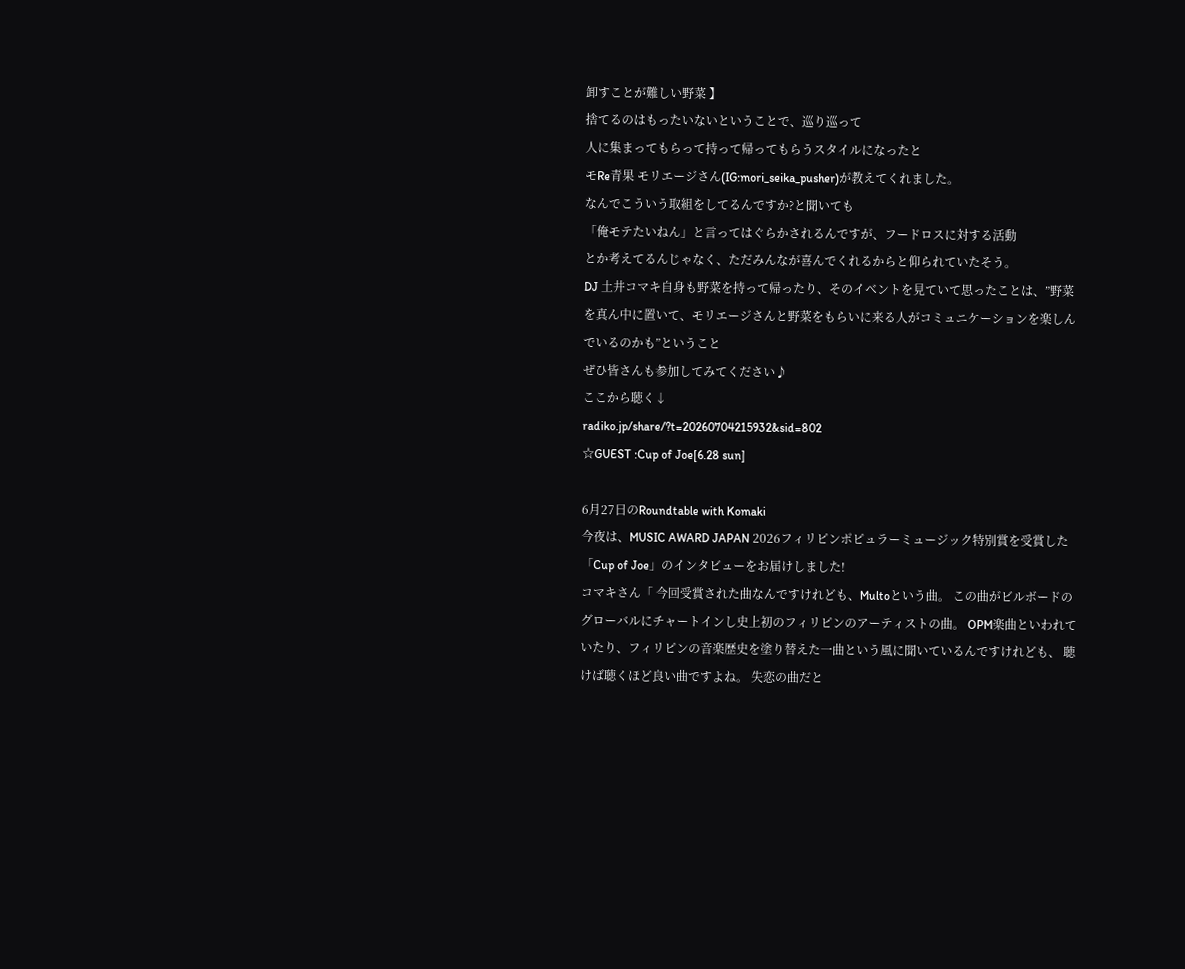卸すことが難しい野菜 】
捨てるのはもったいないということで、巡り巡って
人に集まってもらって持って帰ってもらうスタイルになったと
モRe青果 モリエージさん(IG:mori_seika_pusher)が教えてくれました。
なんでこういう取組をしてるんですか?と聞いても
「俺モテたいねん」と言ってはぐらかされるんですが、フードロスに対する活動
とか考えてるんじゃなく、ただみんなが喜んでくれるからと仰られていたそう。
DJ 土井コマキ自身も野菜を持って帰ったり、そのイベントを見ていて思ったことは、”野菜を真ん中に置いて、モリエージさんと野菜をもらいに来る人がコミュニケーションを楽しんでいるのかも”ということ
ぜひ皆さんも参加してみてください♪
ここから聴く↓
radiko.jp/share/?t=20260704215932&sid=802
☆GUEST :Cup of Joe[6.28 sun]

6月27日のRoundtable with Komaki
今夜は、MUSIC AWARD JAPAN 2026フィリピンポピュラーミュージック特別賞を受賞した「Cup of Joe」のインタビューをお届けしました!
コマキさん「 今回受賞された曲なんですけれども、Multoという曲。 この曲がビルボードのグローバルにチャートインし史上初のフィリピンのアーティストの曲。 OPM楽曲といわれていたり、フィリピンの音楽歴史を塗り替えた一曲という風に聞いているんですけれども、 聴けば聴くほど良い曲ですよね。 失恋の曲だと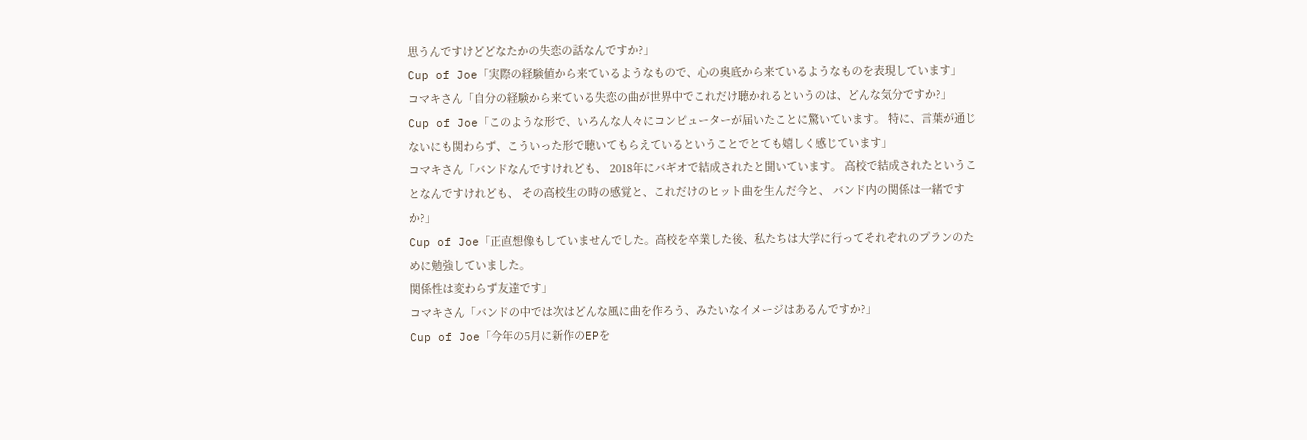思うんですけどどなたかの失恋の話なんですか?」
Cup of Joe「実際の経験値から来ているようなもので、心の奥底から来ているようなものを表現しています」
コマキさん「自分の経験から来ている失恋の曲が世界中でこれだけ聴かれるというのは、どんな気分ですか?」
Cup of Joe「このような形で、いろんな人々にコンピューターが届いたことに驚いています。 特に、言葉が通じないにも関わらず、こういった形で聴いてもらえているということでとても嬉しく感じています」
コマキさん「バンドなんですけれども、 2018年にバギオで結成されたと聞いています。 高校で結成されたということなんですけれども、 その高校生の時の感覚と、これだけのヒット曲を生んだ今と、 バンド内の関係は一緒ですか?」
Cup of Joe「正直想像もしていませんでした。高校を卒業した後、私たちは大学に行ってそれぞれのプランのために勉強していました。
関係性は変わらず友達です」
コマキさん「バンドの中では次はどんな風に曲を作ろう、みたいなイメージはあるんですか?」
Cup of Joe「今年の5月に新作のEPを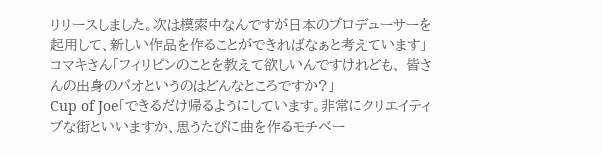リリースしました。次は模索中なんですが日本のプロデューサーを起用して、新しい作品を作ることができればなぁと考えています」
コマキさん「フィリピンのことを教えて欲しいんですけれども、 皆さんの出身のバオというのはどんなところですか?」
Cup of Joe「できるだけ帰るようにしています。非常にクリエイティブな街といいますか、思うたびに曲を作るモチベー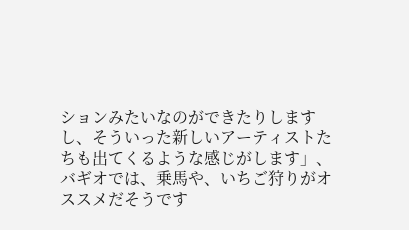ションみたいなのができたりしますし、そういった新しいアーティストたちも出てくるような感じがします」、
バギオでは、乗馬や、いちご狩りがオススメだそうです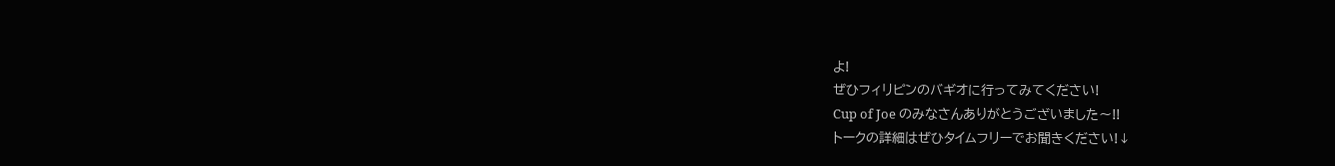よ!
ぜひフィリピンのバギオに行ってみてください!
Cup of Joe のみなさんありがとうございました〜!!
トークの詳細はぜひタイムフリーでお聞きください!↓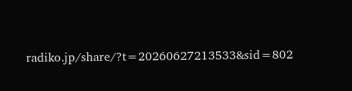radiko.jp/share/?t=20260627213533&sid=802